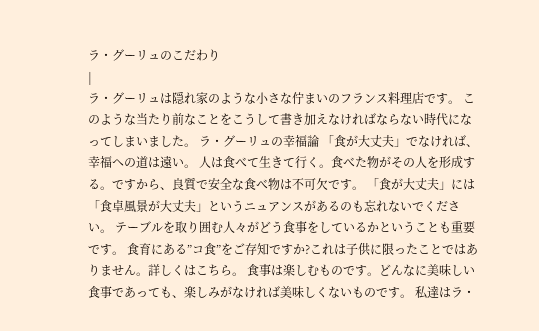ラ・グーリュのこだわり
|
ラ・グーリュは隠れ家のような小さな佇まいのフランス料理店です。 このような当たり前なことをこうして書き加えなければならない時代になってしまいました。 ラ・グーリュの幸福論 「食が大丈夫」でなければ、幸福への道は遠い。 人は食べて生きて行く。食べた物がその人を形成する。ですから、良質で安全な食べ物は不可欠です。 「食が大丈夫」には「食卓風景が大丈夫」というニュアンスがあるのも忘れないでください。 テーブルを取り囲む人々がどう食事をしているかということも重要です。 食育にある”コ食”をご存知ですか?これは子供に限ったことではありません。詳しくはこちら。 食事は楽しむものです。どんなに美味しい食事であっても、楽しみがなければ美味しくないものです。 私達はラ・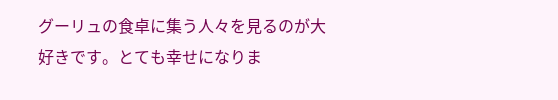グーリュの食卓に集う人々を見るのが大好きです。とても幸せになりま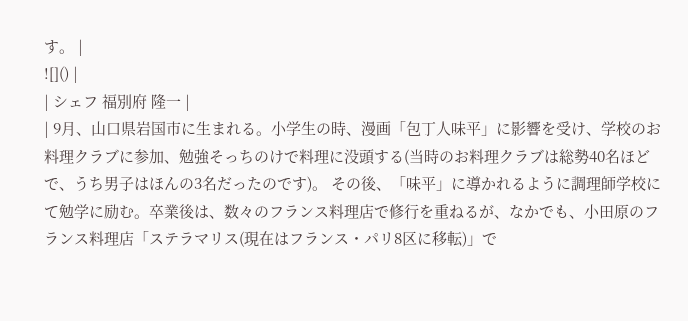す。 |
![]() |
| シェフ 福別府 隆一 |
| 9月、山口県岩国市に生まれる。小学生の時、漫画「包丁人味平」に影響を受け、学校のお料理クラブに参加、勉強そっちのけで料理に没頭する(当時のお料理クラブは総勢40名ほどで、うち男子はほんの3名だったのです)。 その後、「味平」に導かれるように調理師学校にて勉学に励む。卒業後は、数々のフランス料理店で修行を重ねるが、なかでも、小田原のフランス料理店「ステラマリス(現在はフランス・パリ8区に移転)」で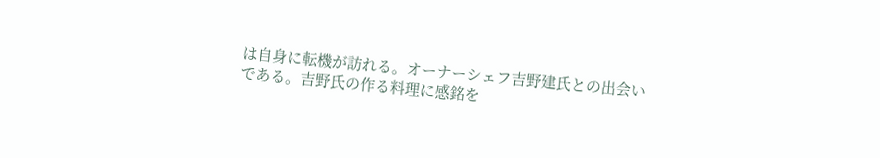は自身に転機が訪れる。オーナーシェフ吉野建氏との出会いである。吉野氏の作る料理に感銘を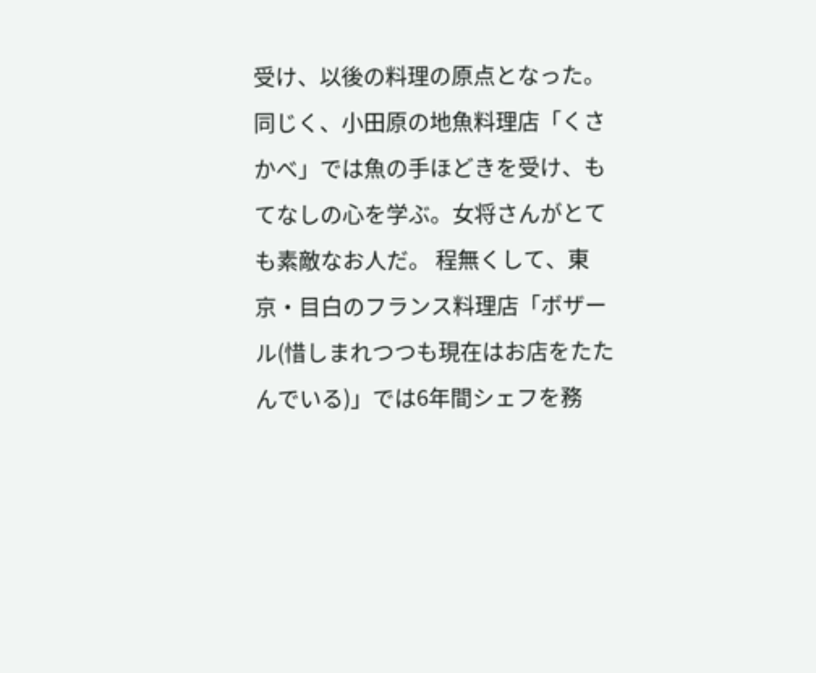受け、以後の料理の原点となった。同じく、小田原の地魚料理店「くさかべ」では魚の手ほどきを受け、もてなしの心を学ぶ。女将さんがとても素敵なお人だ。 程無くして、東京・目白のフランス料理店「ボザール(惜しまれつつも現在はお店をたたんでいる)」では6年間シェフを務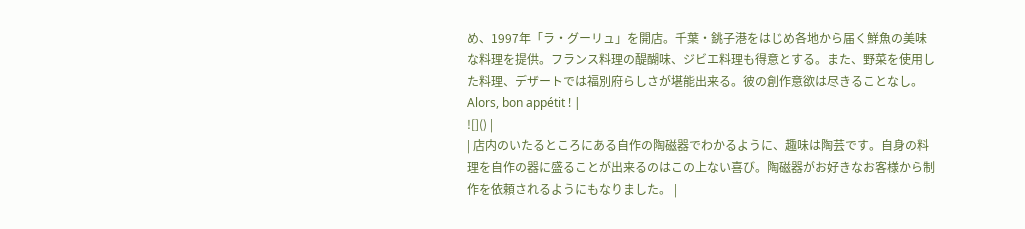め、1997年「ラ・グーリュ」を開店。千葉・銚子港をはじめ各地から届く鮮魚の美味な料理を提供。フランス料理の醍醐味、ジビエ料理も得意とする。また、野菜を使用した料理、デザートでは福別府らしさが堪能出来る。彼の創作意欲は尽きることなし。 Alors, bon appétit ! |
![]() |
| 店内のいたるところにある自作の陶磁器でわかるように、趣味は陶芸です。自身の料理を自作の器に盛ることが出来るのはこの上ない喜び。陶磁器がお好きなお客様から制作を依頼されるようにもなりました。 |